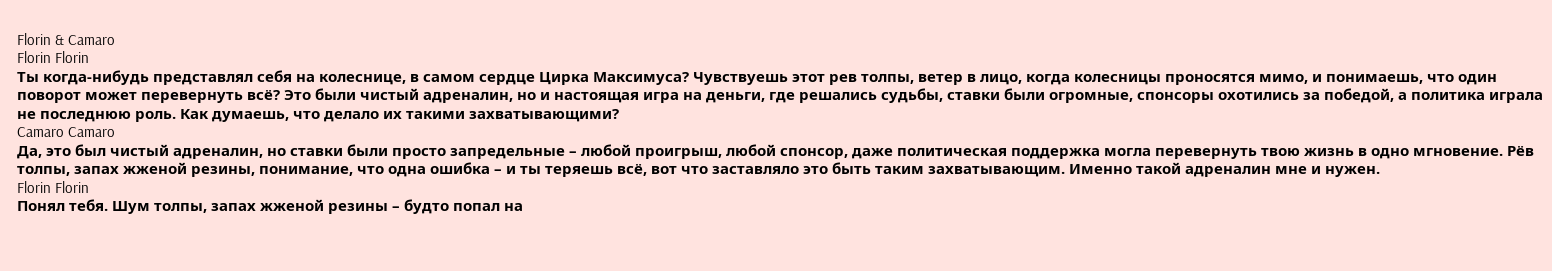Florin & Camaro
Florin Florin
Ты когда-нибудь представлял себя на колеснице, в самом сердце Цирка Максимуса? Чувствуешь этот рев толпы, ветер в лицо, когда колесницы проносятся мимо, и понимаешь, что один поворот может перевернуть всё? Это были чистый адреналин, но и настоящая игра на деньги, где решались судьбы, ставки были огромные, спонсоры охотились за победой, а политика играла не последнюю роль. Как думаешь, что делало их такими захватывающими?
Camaro Camaro
Да, это был чистый адреналин, но ставки были просто запредельные – любой проигрыш, любой спонсор, даже политическая поддержка могла перевернуть твою жизнь в одно мгновение. Рёв толпы, запах жженой резины, понимание, что одна ошибка – и ты теряешь всё, вот что заставляло это быть таким захватывающим. Именно такой адреналин мне и нужен.
Florin Florin
Понял тебя. Шум толпы, запах жженой резины – будто попал на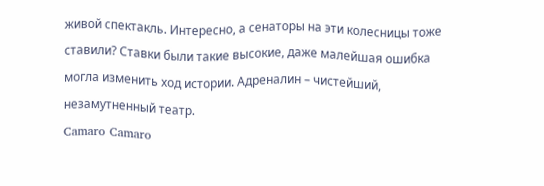живой спектакль. Интересно, а сенаторы на эти колесницы тоже ставили? Ставки были такие высокие, даже малейшая ошибка могла изменить ход истории. Адреналин – чистейший, незамутненный театр.
Camaro Camaro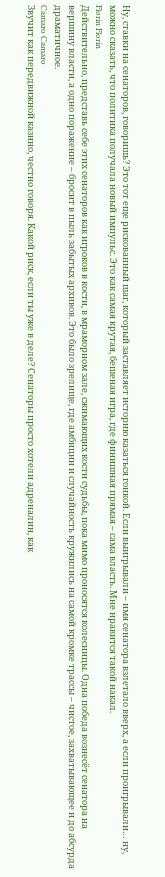Ну, ставки на сенаторов, говоришь? Это тот еще рискованный шаг, который заставляет историю казаться гонкой. Если выигрывали – имя сенатора взлетало вверх, а если проигрывали… ну, можно сказать, что политика получала новый импульс. Это как самая крутая, бешеная игра, где финишная прямая – сама власть. Мне нравится такой накал.
Florin Florin
Действительно, представь себе этих сенаторов как игроков в кости, в мраморном зале, сжимающих кости судьбы, пока мимо проносятся колесницы. Одна победа вознесёт сенатора на вершину власти, а одно поражение – бросит в пыль забытых архивов. Это было зрелище, где амбиции и случайность кружились на самой кромке трассы – чистое, захватывающее и до абсурда драматичное.
Camaro Camaro
Звучит как передвижной казино, честно говоря. Какой риск, если ты уже в деле? Сенаторы просто хотели адреналин, как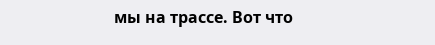мы на трассе. Вот что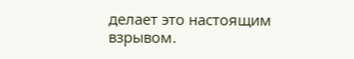делает это настоящим взрывом.